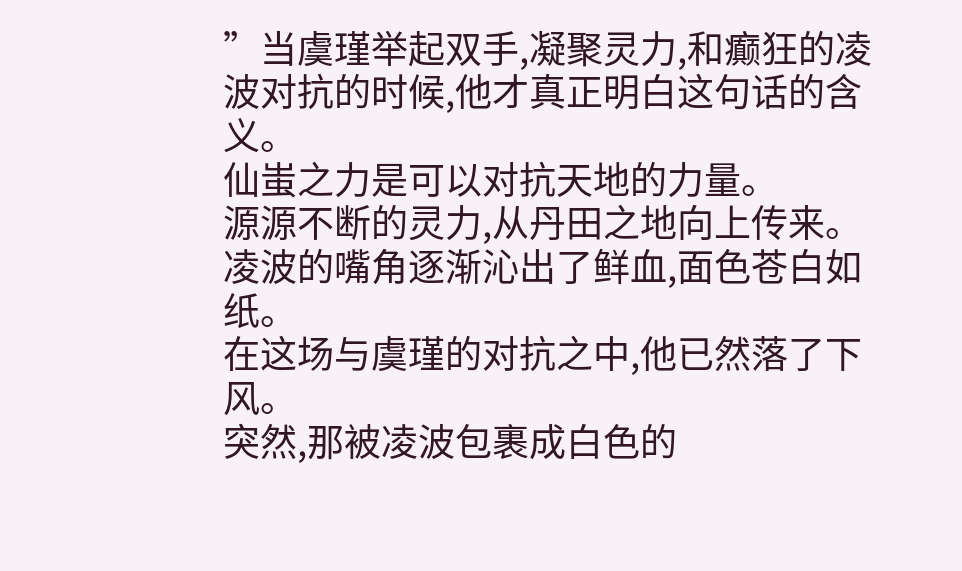”当虞瑾举起双手,凝聚灵力,和癫狂的凌波对抗的时候,他才真正明白这句话的含义。
仙蚩之力是可以对抗天地的力量。
源源不断的灵力,从丹田之地向上传来。凌波的嘴角逐渐沁出了鲜血,面色苍白如纸。
在这场与虞瑾的对抗之中,他已然落了下风。
突然,那被凌波包裹成白色的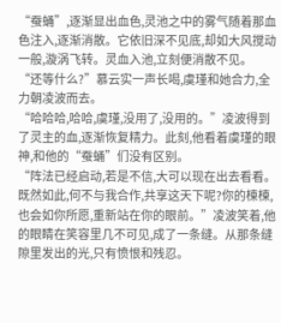“蚕蛹”,逐渐显出血色,灵池之中的雾气随着那血色注入,逐渐消散。它依旧深不见底,却如大风搅动一般,漩涡飞转。灵血入池,立刻便消散不见。
“还等什么?”慕云实一声长喝,虞瑾和她合力,全力朝凌波而去。
“哈哈哈,哈哈,虞瑾,没用了,没用的。”凌波得到了灵主的血,逐渐恢复精力。此刻,他看着虞瑾的眼神,和他的“蚕蛹”们没有区别。
“阵法已经启动,若是不信,大可以现在出去看看。既然如此,何不与我合作,共享这天下呢?你的楝楝,也会如你所愿,重新站在你的眼前。”凌波笑着,他的眼睛在笑容里几不可见,成了一条缝。从那条缝隙里发出的光,只有愤恨和残忍。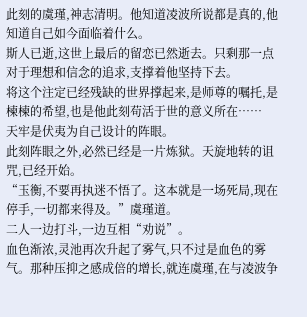此刻的虞瑾,神志清明。他知道凌波所说都是真的,他知道自己如今面临着什么。
斯人已逝,这世上最后的留恋已然逝去。只剩那一点对于理想和信念的追求,支撑着他坚持下去。
将这个注定已经残缺的世界撑起来,是师尊的嘱托,是楝楝的希望,也是他此刻苟活于世的意义所在……
天牢是伏夷为自己设计的阵眼。
此刻阵眼之外,必然已经是一片炼狱。天旋地转的诅咒,已经开始。
“玉衡,不要再执迷不悟了。这本就是一场死局,现在停手,一切都来得及。”虞瑾道。
二人一边打斗,一边互相“劝说”。
血色渐浓,灵池再次升起了雾气,只不过是血色的雾气。那种压抑之感成倍的增长,就连虞瑾,在与凌波争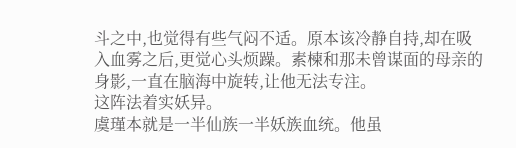斗之中,也觉得有些气闷不适。原本该冷静自持,却在吸入血雾之后,更觉心头烦躁。素楝和那未曾谋面的母亲的身影,一直在脑海中旋转,让他无法专注。
这阵法着实妖异。
虞瑾本就是一半仙族一半妖族血统。他虽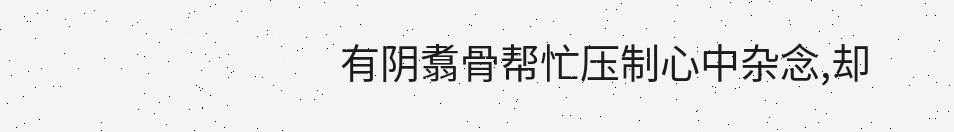有阴翥骨帮忙压制心中杂念,却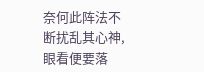奈何此阵法不断扰乱其心神,眼看便要落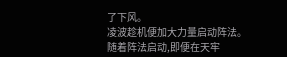了下风。
凌波趁机便加大力量启动阵法。
随着阵法启动,即便在天牢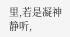里,若是凝神静听,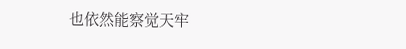也依然能察觉天牢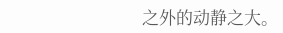之外的动静之大。